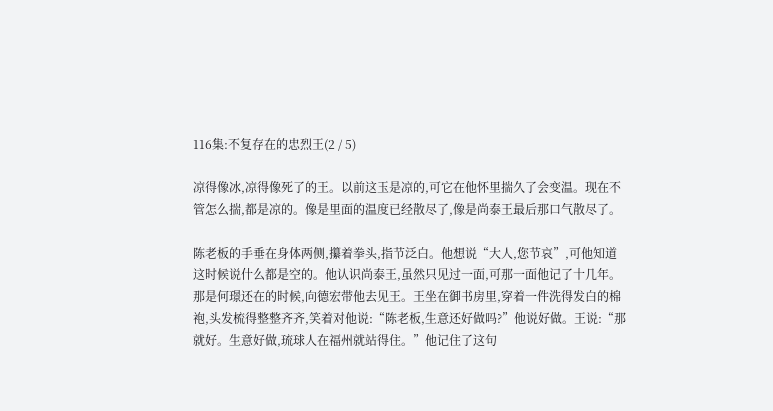116集:不复存在的忠烈王(2 / 5)

凉得像冰,凉得像死了的王。以前这玉是凉的,可它在他怀里揣久了会变温。现在不管怎么揣,都是凉的。像是里面的温度已经散尽了,像是尚泰王最后那口气散尽了。

陈老板的手垂在身体两侧,攥着拳头,指节泛白。他想说“大人,您节哀”,可他知道这时候说什么都是空的。他认识尚泰王,虽然只见过一面,可那一面他记了十几年。那是何璟还在的时候,向德宏带他去见王。王坐在御书房里,穿着一件洗得发白的棉袍,头发梳得整整齐齐,笑着对他说:“陈老板,生意还好做吗?”他说好做。王说:“那就好。生意好做,琉球人在福州就站得住。”他记住了这句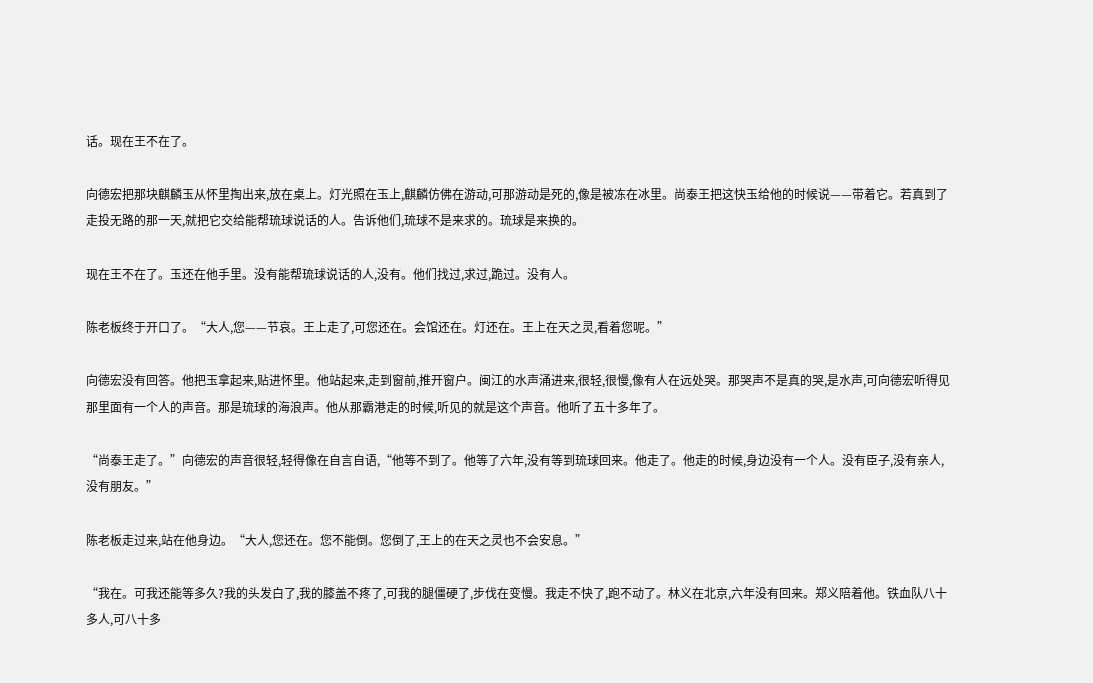话。现在王不在了。

向德宏把那块麒麟玉从怀里掏出来,放在桌上。灯光照在玉上,麒麟仿佛在游动,可那游动是死的,像是被冻在冰里。尚泰王把这快玉给他的时候说——带着它。若真到了走投无路的那一天,就把它交给能帮琉球说话的人。告诉他们,琉球不是来求的。琉球是来换的。

现在王不在了。玉还在他手里。没有能帮琉球说话的人,没有。他们找过,求过,跪过。没有人。

陈老板终于开口了。“大人,您——节哀。王上走了,可您还在。会馆还在。灯还在。王上在天之灵,看着您呢。”

向德宏没有回答。他把玉拿起来,贴进怀里。他站起来,走到窗前,推开窗户。闽江的水声涌进来,很轻,很慢,像有人在远处哭。那哭声不是真的哭,是水声,可向德宏听得见那里面有一个人的声音。那是琉球的海浪声。他从那霸港走的时候,听见的就是这个声音。他听了五十多年了。

“尚泰王走了。”向德宏的声音很轻,轻得像在自言自语,“他等不到了。他等了六年,没有等到琉球回来。他走了。他走的时候,身边没有一个人。没有臣子,没有亲人,没有朋友。”

陈老板走过来,站在他身边。“大人,您还在。您不能倒。您倒了,王上的在天之灵也不会安息。”

“我在。可我还能等多久?我的头发白了,我的膝盖不疼了,可我的腿僵硬了,步伐在变慢。我走不快了,跑不动了。林义在北京,六年没有回来。郑义陪着他。铁血队八十多人,可八十多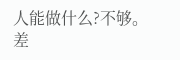人能做什么?不够。差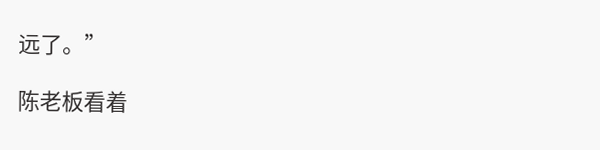远了。”

陈老板看着